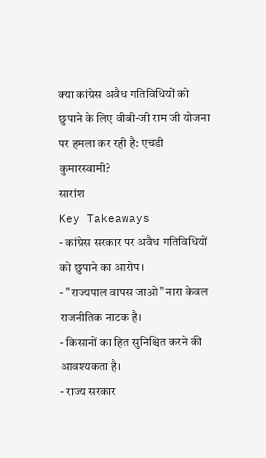क्या कांग्रेस अवैध गतिविधियों को छुपाने के लिए वीबी-जी राम जी योजना पर हमला कर रही है: एचडी कुमारस्वामी?
सारांश
Key Takeaways
- कांग्रेस सरकार पर अवैध गतिविधियों को छुपाने का आरोप।
- "राज्यपाल वापस जाओ" नारा केवल राजनीतिक नाटक है।
- किसानों का हित सुनिश्चित करने की आवश्यकता है।
- राज्य सरकार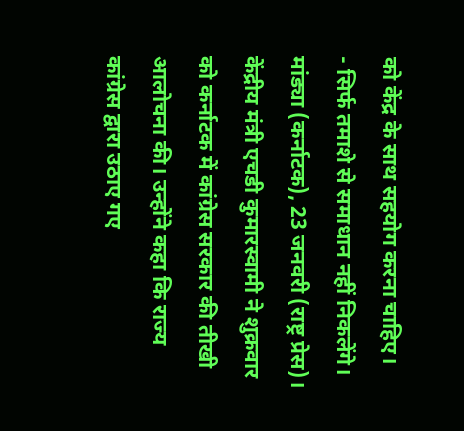को केंद्र के साथ सहयोग करना चाहिए।
- सिर्फ तमाशे से समाधान नहीं निकलेंगे।
मांड्या (कर्नाटक), 23 जनवरी (राष्ट्र प्रेस)। केंद्रीय मंत्री एचडी कुमारस्वामी ने शुक्रवार को कर्नाटक में कांग्रेस सरकार की तीखी आलोचना की। उन्होंने कहा कि राज्य कांग्रेस द्वारा उठाए गए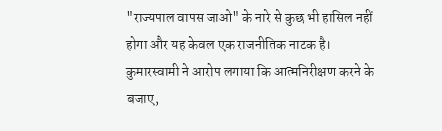"राज्यपाल वापस जाओ" के नारे से कुछ भी हासिल नहीं होगा और यह केवल एक राजनीतिक नाटक है।
कुमारस्वामी ने आरोप लगाया कि आत्मनिरीक्षण करने के बजाए,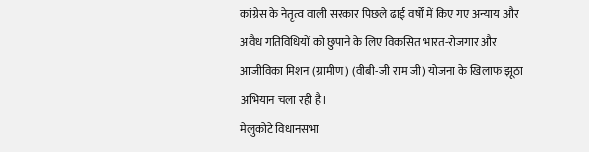कांग्रेस के नेतृत्व वाली सरकार पिछले ढाई वर्षों में किए गए अन्याय और अवैध गतिविधियों को छुपाने के लिए विकसित भारत-रोजगार और आजीविका मिशन (ग्रामीण) (वीबी-जी राम जी) योजना के खिलाफ झूठा अभियान चला रही है।
मेलुकोटे विधानसभा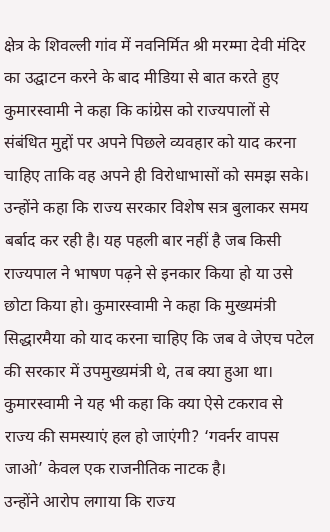क्षेत्र के शिवल्ली गांव में नवनिर्मित श्री मरम्मा देवी मंदिर का उद्घाटन करने के बाद मीडिया से बात करते हुए कुमारस्वामी ने कहा कि कांग्रेस को राज्यपालों से संबंधित मुद्दों पर अपने पिछले व्यवहार को याद करना चाहिए ताकि वह अपने ही विरोधाभासों को समझ सके।
उन्होंने कहा कि राज्य सरकार विशेष सत्र बुलाकर समय बर्बाद कर रही है। यह पहली बार नहीं है जब किसी राज्यपाल ने भाषण पढ़ने से इनकार किया हो या उसे छोटा किया हो। कुमारस्वामी ने कहा कि मुख्यमंत्री सिद्धारमैया को याद करना चाहिए कि जब वे जेएच पटेल की सरकार में उपमुख्यमंत्री थे, तब क्या हुआ था।
कुमारस्वामी ने यह भी कहा कि क्या ऐसे टकराव से राज्य की समस्याएं हल हो जाएंगी? ‘गवर्नर वापस जाओ’ केवल एक राजनीतिक नाटक है।
उन्होंने आरोप लगाया कि राज्य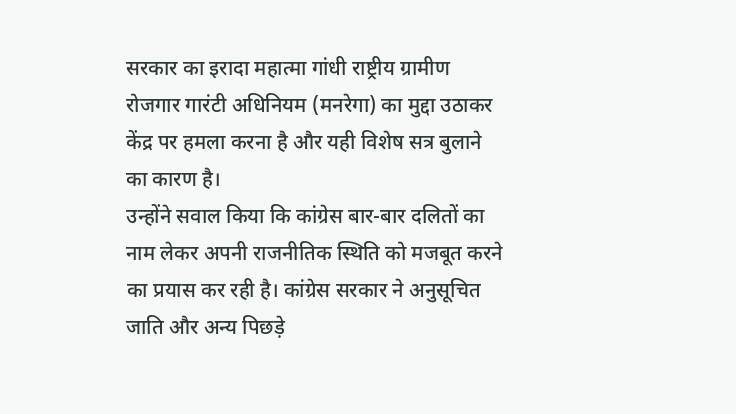सरकार का इरादा महात्मा गांधी राष्ट्रीय ग्रामीण रोजगार गारंटी अधिनियम (मनरेगा) का मुद्दा उठाकर केंद्र पर हमला करना है और यही विशेष सत्र बुलाने का कारण है।
उन्होंने सवाल किया कि कांग्रेस बार-बार दलितों का नाम लेकर अपनी राजनीतिक स्थिति को मजबूत करने का प्रयास कर रही है। कांग्रेस सरकार ने अनुसूचित जाति और अन्य पिछड़े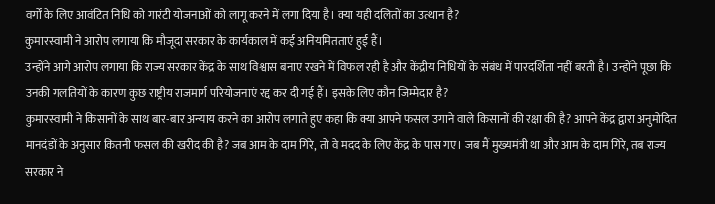वर्गों के लिए आवंटित निधि को गारंटी योजनाओं को लागू करने में लगा दिया है। क्या यही दलितों का उत्थान है?
कुमारस्वामी ने आरोप लगाया कि मौजूदा सरकार के कार्यकाल में कई अनियमितताएं हुई हैं।
उन्होंने आगे आरोप लगाया कि राज्य सरकार केंद्र के साथ विश्वास बनाए रखने में विफल रही है और केंद्रीय निधियों के संबंध में पारदर्शिता नहीं बरती है। उन्होंने पूछा कि उनकी गलतियों के कारण कुछ राष्ट्रीय राजमार्ग परियोजनाएं रद्द कर दी गई हैं। इसके लिए कौन जिम्मेदार है?
कुमारस्वामी ने किसानों के साथ बार-बार अन्याय करने का आरोप लगाते हुए कहा कि क्या आपने फसल उगाने वाले किसानों की रक्षा की है? आपने केंद्र द्वारा अनुमोदित मानदंडों के अनुसार कितनी फसल की खरीद की है? जब आम के दाम गिरे, तो वे मदद के लिए केंद्र के पास गए। जब मैं मुख्यमंत्री था और आम के दाम गिरे, तब राज्य सरकार ने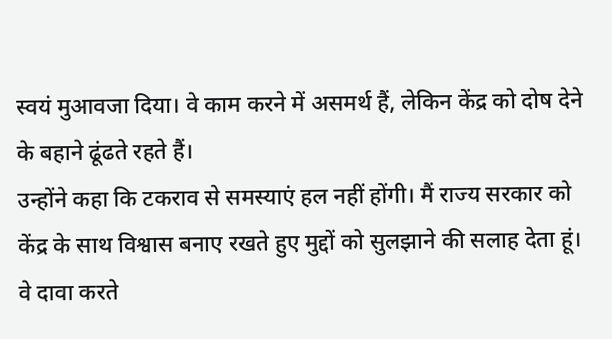स्वयं मुआवजा दिया। वे काम करने में असमर्थ हैं, लेकिन केंद्र को दोष देने के बहाने ढूंढते रहते हैं।
उन्होंने कहा कि टकराव से समस्याएं हल नहीं होंगी। मैं राज्य सरकार को केंद्र के साथ विश्वास बनाए रखते हुए मुद्दों को सुलझाने की सलाह देता हूं। वे दावा करते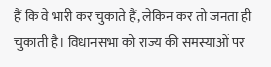हैं कि वे भारी कर चुकाते हैं, लेकिन कर तो जनता ही चुकाती है। विधानसभा को राज्य की समस्याओं पर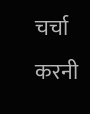चर्चा करनी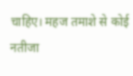चाहिए। महज तमाशे से कोई नतीजा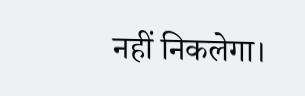नहीं निकलेगा।